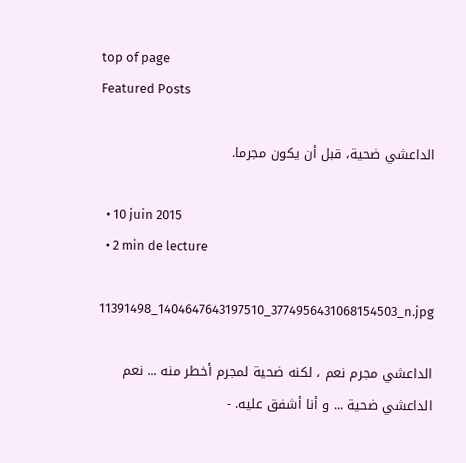top of page
Featured Posts

الداعشي ضحية، قبل أن يكون مجرما.

  • 10 juin 2015
  • 2 min de lecture

11391498_1404647643197510_3774956431068154503_n.jpg

الداعشي مجرم نعم ، لكنه ضحية لمجرم أخطر منه ... نعم الداعشي ضحية ... و أنا أشفق عليه. -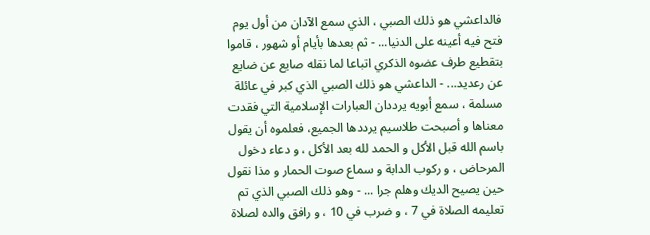فالداعشي هو ذلك الصبي ، الذي سمع الآدان من أول يوم فتح فيه أعينه على الدنيا... - ثم بعدها بأيام أو شهور ، قاموا بتقطيع طرف عضوه الذكري اتباعا لما نقله صايع عن ضايع عن رعديد... - الداعشي هو ذلك الصبي الذي كبر في عائلة مسلمة ، سمع أبويه يرددان العبارات الإسلامية التي فقدت معناها و أصبحت طلاسيم يرددها الجميع، فعلموه أن يقول باسم الله قبل الأكل و الحمد لله بعد الأكل ، و دعاء دخول المرحاض ، و ركوب الدابة و سماع صوت الحمار و مذا نقول حين يصيح الديك وهلم جرا ... - وهو ذلك الصبي الذي تم تعليمه الصلاة في 7 ، و ضرب في 10 ، و رافق والده لصلاة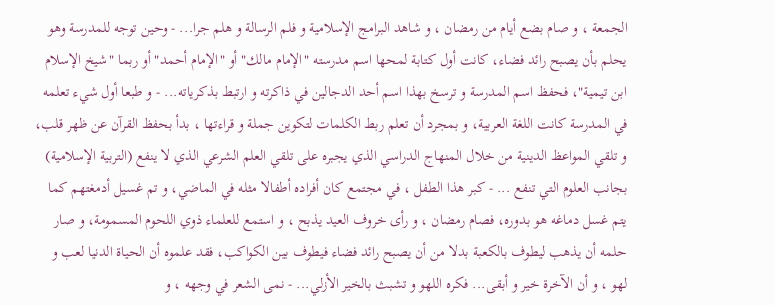الجمعة ، و صام بضع أيام من رمضان ، و شاهد البرامج الإسلامية و فلم الرسالة و هلم جرا... - وحين توجه للمدرسة وهو يحلم بأن يصبح رائد فضاء، كانت أول كتابة لمحها اسم مدرسته "الإمام مالك" أو "الإمام أحمد" أو ربما "شيخ الإسلام ابن تيمية"، فحفظ اسم المدرسة و ترسخ بهذا اسم أحد الدجالين في ذاكرته و ارتبط بذكرياته... - و طبعا أول شيء تعلمه في المدرسة كانت اللغة العربية، و بمجرد أن تعلم ربط الكلمات لتكوين جملة و قراءتها ، بدأ بحفظ القرآن عن ظهر قلب، و تلقي المواعظ الدينية من خلال المنهاج الدراسي الذي يجبره على تلقي العلم الشرعي الذي لا ينفع (التربية الإسلامية) بجانب العلوم التي تنفع ... - كبر هذا الطفل ، في مجتمع كان أفراده أطفالا مثله في الماضي، و تم غسيل أدمغتهم كما يتم غسل دماغه هو بدوره، فصام رمضان ، و رأى خروف العيد يذبح ، و استمع للعلماء ذوي اللحوم المسمومة، و صار حلمه أن يذهب ليطوف بالكعبة بدلا من أن يصبح رائد فضاء فيطوف بين الكواكب، فقد علموه أن الحياة الدنيا لعب و لهو ، و أن الآخرة خير و أبقى... فكره اللهو و تشبث بالخير الأزلي... - نمى الشعر في وجهه ، و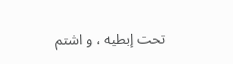تحت إبطيه ، و اشتم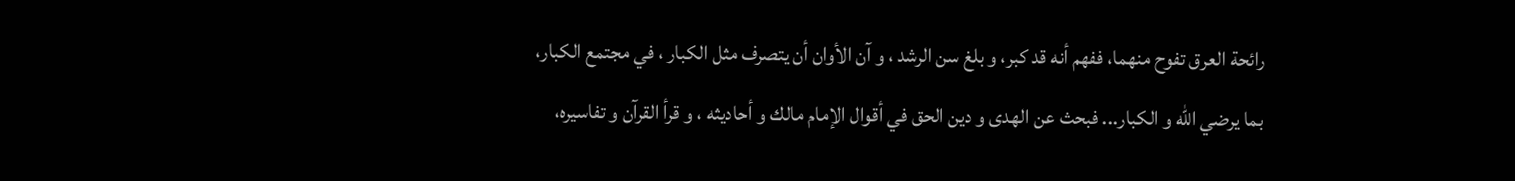رائحة العرق تفوح منهما، ففهم أنه قد كبر، و بلغ سن الرشد ، و آن الأوان أن يتصرف مثل الكبار ، في مجتمع الكبار، بما يرضي الله و الكبار... فبحث عن الهدى و دين الحق في أقوال الإمام مالك و أحاديثه ، و قرأ القرآن و تفاسيره،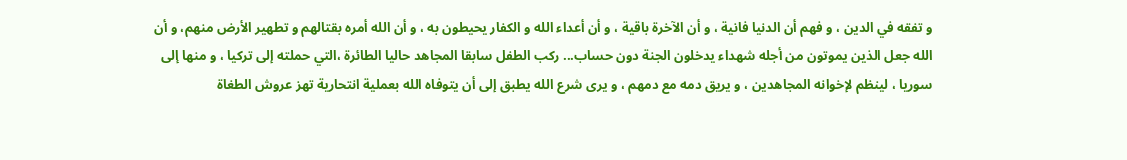و تفقه في الدين ، و فهم أن الدنيا فانية ، و أن الآخرة باقية ، و أن أعداء الله و الكفار يحيطون به ، و أن الله أمره بقتالهم و تطهير الأرض منهم، و أن الله جعل الذين يموتون من أجله شهداء يدخلون الجنة دون حساب... ركب الطفل سابقا المجاهد حاليا الطائرة ،التي حملته إلى تركيا ، و منها إلى سوريا ، لينظم لإخوانه المجاهدين ، و يريق دمه مع دمهم ، و يرى شرع الله يطبق إلى أن يتوفاه الله بعملية انتحارية تهز عروش الطغاة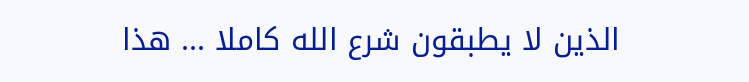الذين لا يطبقون شرع الله كاملا ... هذا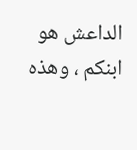الداعش هو ابنكم ، وهذه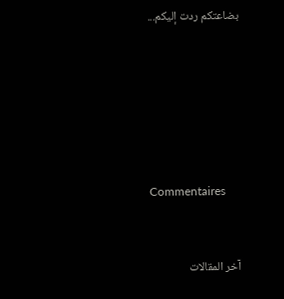بضاعتكم ردت إليكم...






Commentaires


آخر المقالات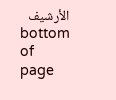الأرشيف
bottom of page